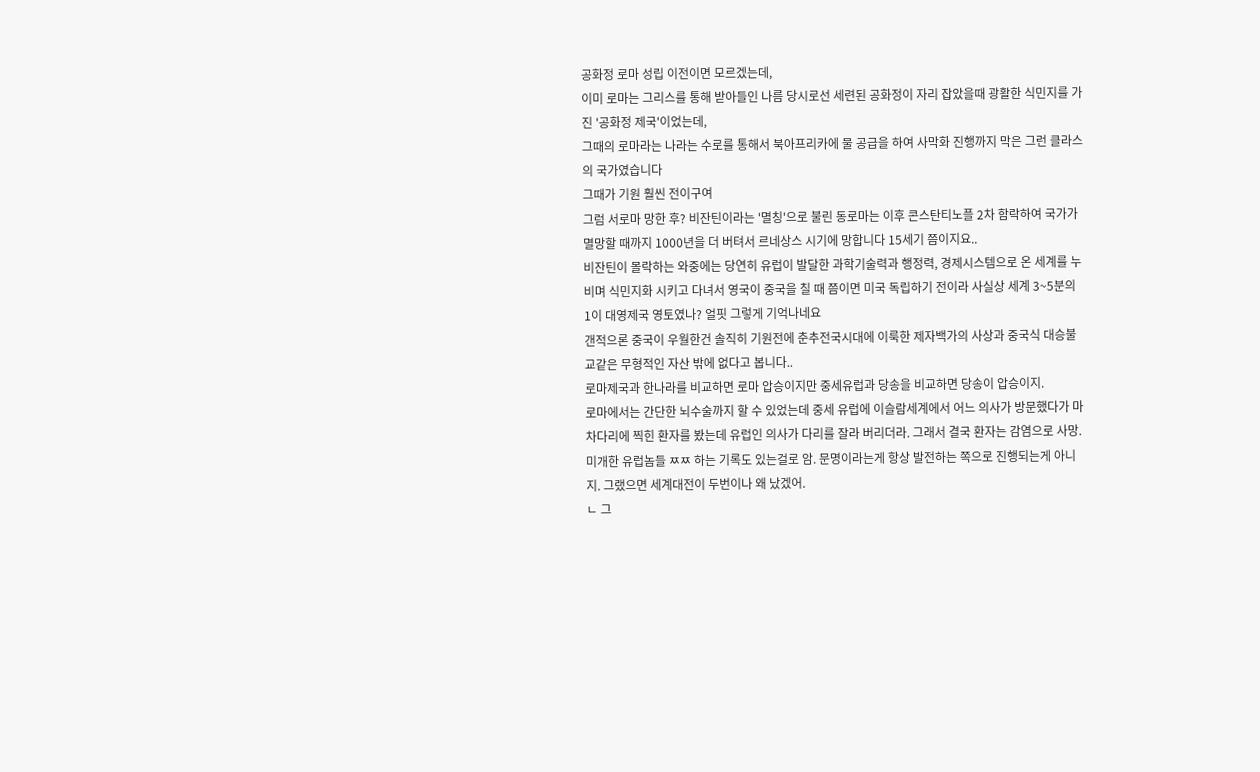공화정 로마 성립 이전이면 모르겠는데,
이미 로마는 그리스를 통해 받아들인 나름 당시로선 세련된 공화정이 자리 잡았을때 광활한 식민지를 가진 '공화정 제국'이었는데,
그때의 로마라는 나라는 수로를 통해서 북아프리카에 물 공급을 하여 사막화 진행까지 막은 그런 클라스의 국가였습니다
그때가 기원 훨씬 전이구여
그럼 서로마 망한 후? 비잔틴이라는 '멸칭'으로 불린 동로마는 이후 콘스탄티노플 2차 함락하여 국가가 멸망할 때까지 1000년을 더 버텨서 르네상스 시기에 망합니다 15세기 쯤이지요..
비잔틴이 몰락하는 와중에는 당연히 유럽이 발달한 과학기술력과 행정력, 경제시스템으로 온 세계를 누비며 식민지화 시키고 다녀서 영국이 중국을 칠 때 쯤이면 미국 독립하기 전이라 사실상 세계 3~5분의 1이 대영제국 영토였나? 얼핏 그렇게 기억나네요
갠적으론 중국이 우월한건 솔직히 기원전에 춘추전국시대에 이룩한 제자백가의 사상과 중국식 대승불교같은 무형적인 자산 밖에 없다고 봅니다..
로마제국과 한나라를 비교하면 로마 압승이지만 중세유럽과 당송을 비교하면 당송이 압승이지.
로마에서는 간단한 뇌수술까지 할 수 있었는데 중세 유럽에 이슬람세계에서 어느 의사가 방문했다가 마차다리에 찍힌 환자를 봤는데 유럽인 의사가 다리를 잘라 버리더라. 그래서 결국 환자는 감염으로 사망. 미개한 유럽놈들 ㅉㅉ 하는 기록도 있는걸로 암. 문명이라는게 항상 발전하는 쪽으로 진행되는게 아니지. 그랬으면 세계대전이 두번이나 왜 났겠어.
ㄴ 그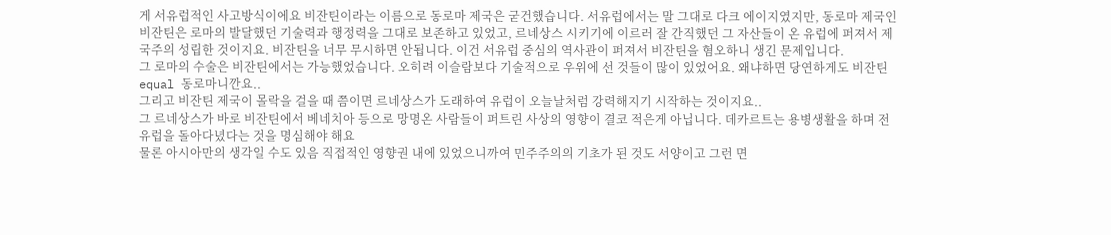게 서유럽적인 사고방식이에요 비잔틴이라는 이름으로 동로마 제국은 굳건했습니다. 서유럽에서는 말 그대로 다크 에이지였지만, 동로마 제국인 비잔틴은 로마의 발달했던 기술력과 행정력을 그대로 보존하고 있었고, 르네상스 시키기에 이르러 잘 간직했던 그 자산들이 온 유럽에 퍼져서 제국주의 성립한 것이지요. 비잔틴을 너무 무시하면 안됩니다. 이건 서유럽 중심의 역사관이 퍼져서 비잔틴을 혐오하니 생긴 문제입니다.
그 로마의 수술은 비잔틴에서는 가능했었습니다. 오히려 이슬람보다 기술적으로 우위에 선 것들이 많이 있었어요. 왜냐하면 당연하게도 비잔틴 equal 동로마니깐요..
그리고 비잔틴 제국이 몰락을 걸을 때 쯤이면 르네상스가 도래하여 유럽이 오늘날처럼 강력해지기 시작하는 것이지요..
그 르네상스가 바로 비잔틴에서 베네치아 등으로 망명온 사람들이 퍼트린 사상의 영향이 결코 적은게 아닙니다. 데카르트는 용병생활을 하며 전 유럽을 돌아다녔다는 것을 명심해야 해요
물론 아시아만의 생각일 수도 있음 직접적인 영향권 내에 있었으니까여 민주주의의 기초가 된 것도 서양이고 그런 면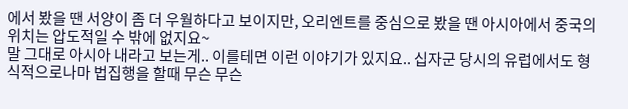에서 봤을 땐 서양이 좀 더 우월하다고 보이지만, 오리엔트를 중심으로 봤을 땐 아시아에서 중국의 위치는 압도적일 수 밖에 없지요~
말 그대로 아시아 내라고 보는게.. 이를테면 이런 이야기가 있지요.. 십자군 당시의 유럽에서도 형식적으로나마 법집행을 할때 무슨 무슨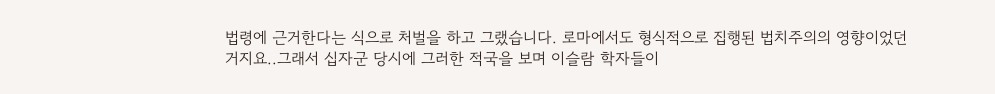법령에 근거한다는 식으로 처벌을 하고 그랬습니다. 로마에서도 형식적으로 집행된 법치주의의 영향이었던 거지요..그래서 십자군 당시에 그러한 적국을 보며 이슬람 학자들이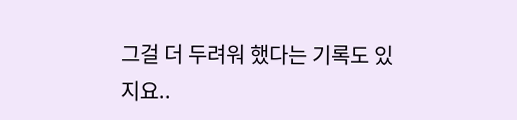그걸 더 두려워 했다는 기록도 있지요..